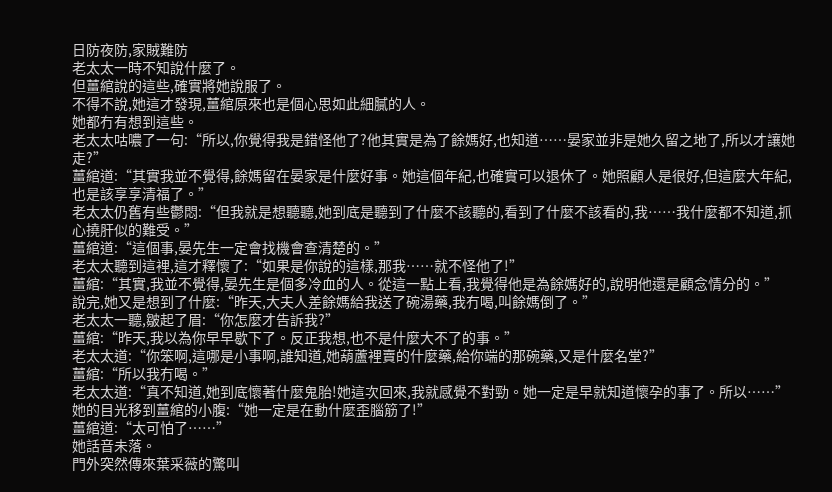日防夜防,家賊難防
老太太一時不知說什麼了。
但薑綰說的這些,確實將她說服了。
不得不說,她這才發現,薑綰原來也是個心思如此細膩的人。
她都冇有想到這些。
老太太咕噥了一句:“所以,你覺得我是錯怪他了?他其實是為了餘媽好,也知道……晏家並非是她久留之地了,所以才讓她走?”
薑綰道:“其實我並不覺得,餘媽留在晏家是什麼好事。她這個年紀,也確實可以退休了。她照顧人是很好,但這麼大年紀,也是該享享清福了。”
老太太仍舊有些鬱悶:“但我就是想聽聽,她到底是聽到了什麼不該聽的,看到了什麼不該看的,我……我什麼都不知道,抓心撓肝似的難受。”
薑綰道:“這個事,晏先生一定會找機會查清楚的。”
老太太聽到這裡,這才釋懷了:“如果是你說的這樣,那我……就不怪他了!”
薑綰:“其實,我並不覺得,晏先生是個多冷血的人。從這一點上看,我覺得他是為餘媽好的,說明他還是顧念情分的。”
說完,她又是想到了什麼:“昨天,大夫人差餘媽給我送了碗湯藥,我冇喝,叫餘媽倒了。”
老太太一聽,皺起了眉:“你怎麼才告訴我?”
薑綰:“昨天,我以為你早早歇下了。反正我想,也不是什麼大不了的事。”
老太太道:“你笨啊,這哪是小事啊,誰知道,她葫蘆裡賣的什麼藥,給你端的那碗藥,又是什麼名堂?”
薑綰:“所以我冇喝。”
老太太道:“真不知道,她到底懷著什麼鬼胎!她這次回來,我就感覺不對勁。她一定是早就知道懷孕的事了。所以……”
她的目光移到薑綰的小腹:“她一定是在動什麼歪腦筋了!”
薑綰道:“太可怕了……”
她話音未落。
門外突然傳來葉采薇的驚叫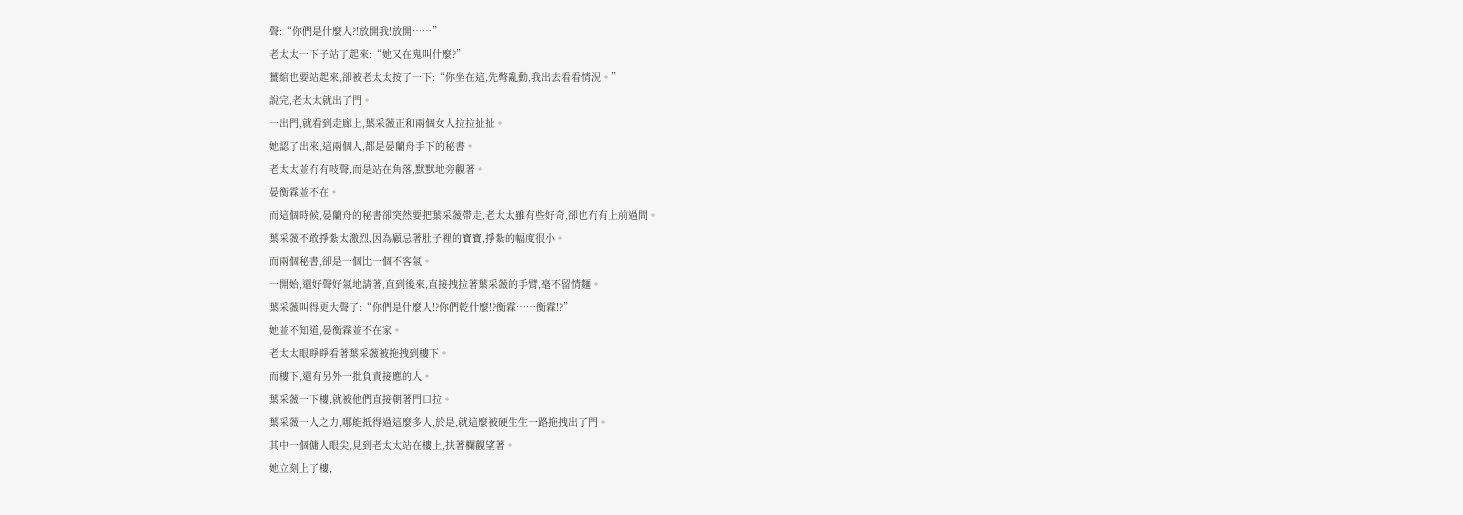聲:“你們是什麼人?!放開我!放開……”
老太太一下子站了起來:“她又在鬼叫什麼?”
薑綰也要站起來,卻被老太太按了一下:“你坐在這,先彆亂動,我出去看看情況。”
說完,老太太就出了門。
一出門,就看到走廊上,葉采薇正和兩個女人拉拉扯扯。
她認了出來,這兩個人,都是晏蘭舟手下的秘書。
老太太並冇有吱聲,而是站在角落,默默地旁觀著。
晏衡霖並不在。
而這個時候,晏蘭舟的秘書卻突然要把葉采薇帶走,老太太雖有些好奇,卻也冇有上前過問。
葉采薇不敢掙紮太激烈,因為顧忌著肚子裡的寶寶,掙紮的幅度很小。
而兩個秘書,卻是一個比一個不客氣。
一開始,還好聲好氣地請著,直到後來,直接拽拉著葉采薇的手臂,毫不留情麵。
葉采薇叫得更大聲了:“你們是什麼人!?你們乾什麼!?衡霖……衡霖!?”
她並不知道,晏衡霖並不在家。
老太太眼睜睜看著葉采薇被拖拽到樓下。
而樓下,還有另外一批負責接應的人。
葉采薇一下樓,就被他們直接朝著門口拉。
葉采薇一人之力,哪能抵得過這麼多人,於是,就這麼被硬生生一路拖拽出了門。
其中一個傭人眼尖,見到老太太站在樓上,扶著欄觀望著。
她立刻上了樓,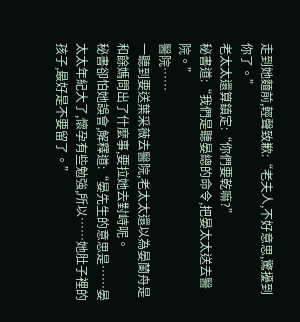走到她麵前,輕聲致歉:“老夫人,不好意思,驚擾到你了。”
老太太還算鎮定:“你們要乾嘛?”
秘書道:“我們是聽晏總的命令,把晏太太送去醫院。”
醫院……
一聽到要送葉采薇去醫院,老太太還以為晏蘭舟是和餘媽問出了什麼事,要拉她去對峙呢。
秘書卻怕她誤會,解釋道:“晏先生的意思是……晏太太年紀大了,懷孕有些勉強,所以……她肚子裡的孩子,最好是不要留了。”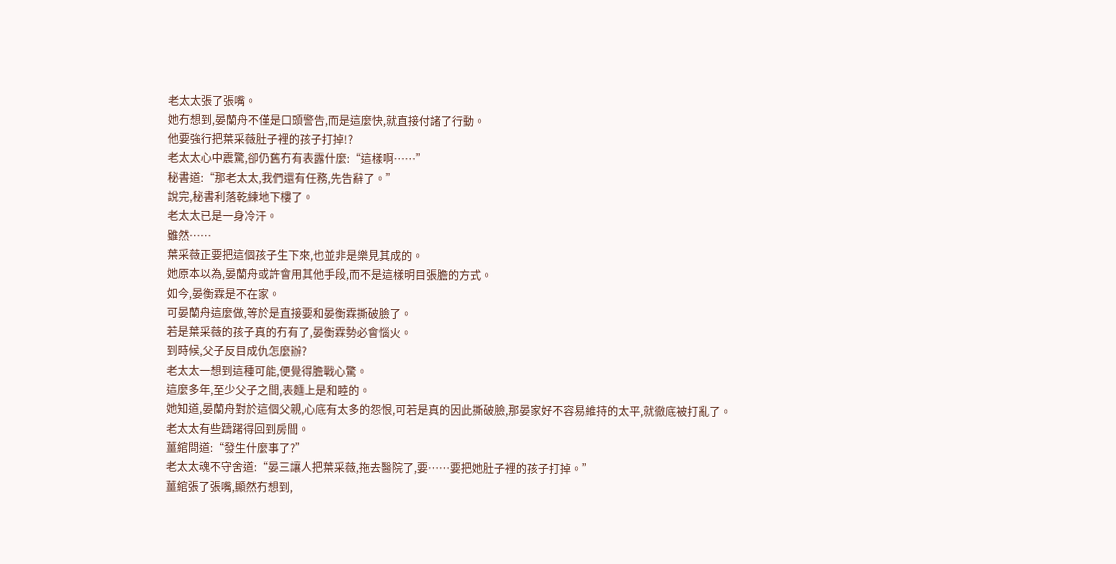老太太張了張嘴。
她冇想到,晏蘭舟不僅是口頭警告,而是這麼快,就直接付諸了行動。
他要強行把葉采薇肚子裡的孩子打掉!?
老太太心中震驚,卻仍舊冇有表露什麼:“這樣啊……”
秘書道:“那老太太,我們還有任務,先告辭了。”
說完,秘書利落乾練地下樓了。
老太太已是一身冷汗。
雖然……
葉采薇正要把這個孩子生下來,也並非是樂見其成的。
她原本以為,晏蘭舟或許會用其他手段,而不是這樣明目張膽的方式。
如今,晏衡霖是不在家。
可晏蘭舟這麼做,等於是直接要和晏衡霖撕破臉了。
若是葉采薇的孩子真的冇有了,晏衡霖勢必會惱火。
到時候,父子反目成仇怎麼辦?
老太太一想到這種可能,便覺得膽戰心驚。
這麼多年,至少父子之間,表麵上是和睦的。
她知道,晏蘭舟對於這個父親,心底有太多的怨恨,可若是真的因此撕破臉,那晏家好不容易維持的太平,就徹底被打亂了。
老太太有些躊躇得回到房間。
薑綰問道:“發生什麼事了?”
老太太魂不守舍道:“晏三讓人把葉采薇,拖去醫院了,要……要把她肚子裡的孩子打掉。”
薑綰張了張嘴,顯然冇想到,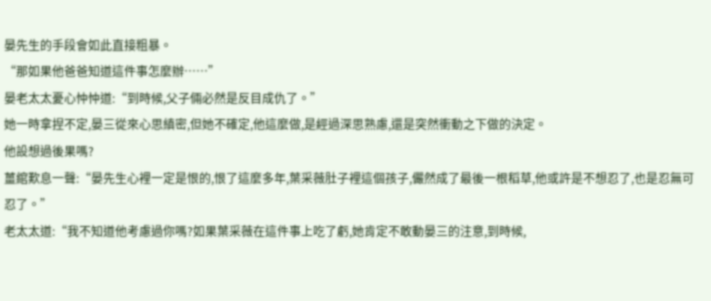晏先生的手段會如此直接粗暴。
“那如果他爸爸知道這件事怎麼辦……”
晏老太太憂心忡忡道:“到時候,父子倆必然是反目成仇了。”
她一時拿捏不定,晏三從來心思縝密,但她不確定,他這麼做,是經過深思熟慮,還是突然衝動之下做的決定。
他設想過後果嗎?
薑綰歎息一聲:“晏先生心裡一定是恨的,恨了這麼多年,葉采薇肚子裡這個孩子,儼然成了最後一根稻草,他或許是不想忍了,也是忍無可忍了。”
老太太道:“我不知道他考慮過你嗎?如果葉采薇在這件事上吃了虧,她肯定不敢動晏三的注意,到時候,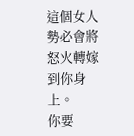這個女人勢必會將怒火轉嫁到你身上。
你要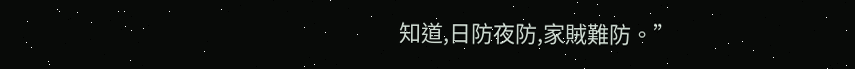知道,日防夜防,家賊難防。”